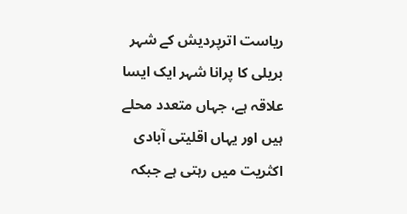ریاست اترپردیش کے شہر بریلی کا پرانا شہر ایک ایسا علاقہ ہے، جہاں متعدد محلے ہیں اور یہاں اقلیتی آبادی اکثریت میں رہتی ہے جبکہ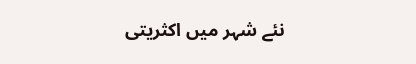نئے شہر میں اکثریتی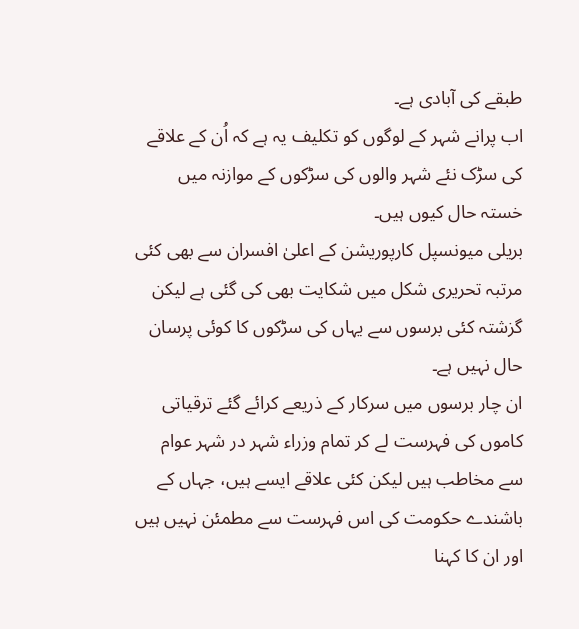طبقے کی آبادی ہے۔
اب پرانے شہر کے لوگوں کو تکلیف یہ ہے کہ اُن کے علاقے کی سڑک نئے شہر والوں کی سڑکوں کے موازنہ میں خستہ حال کیوں ہیں۔
بریلی میونسپل کارپوریشن کے اعلیٰ افسران سے بھی کئی مرتبہ تحریری شکل میں شکایت بھی کی گئی ہے لیکن گزشتہ کئی برسوں سے یہاں کی سڑکوں کا کوئی پرسان حال نہیں ہے۔
ان چار برسوں میں سرکار کے ذریعے کرائے گئے ترقیاتی کاموں کی فہرست لے کر تمام وزراء شہر در شہر عوام سے مخاطب ہیں لیکن کئی علاقے ایسے ہیں، جہاں کے باشندے حکومت کی اس فہرست سے مطمئن نہیں ہیں اور ان کا کہنا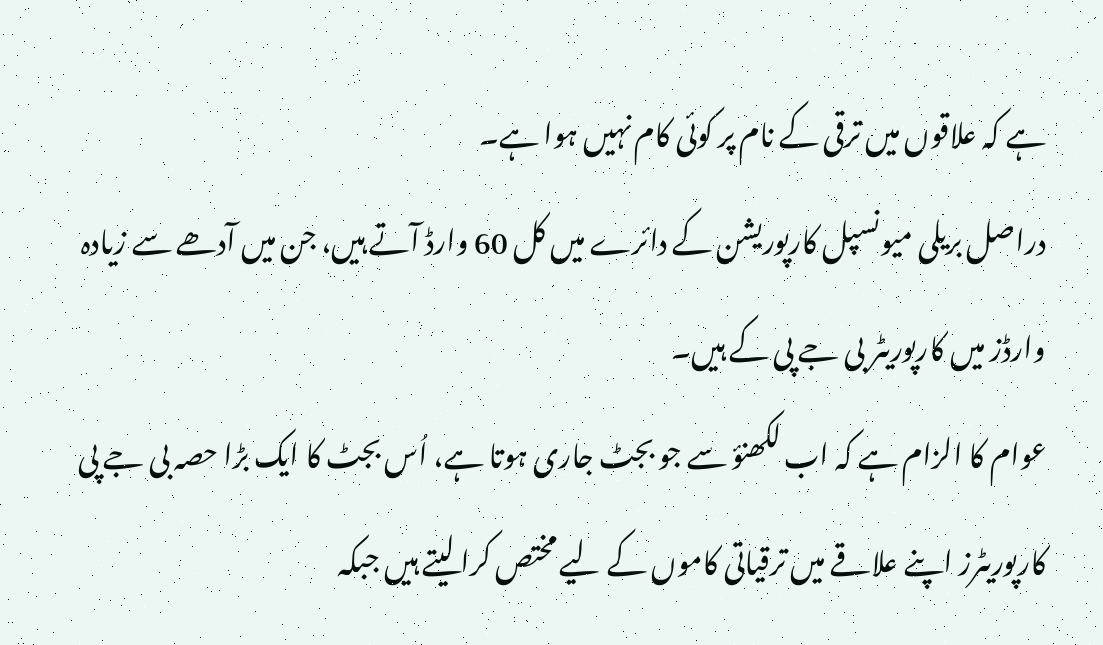ہے کہ علاقوں میں ترقی کے نام پر کوئی کام نہیں ہوا ہے۔
دراصل بریلی میونسپل کارپوریشن کے دائرے میں کل 60 وارڈ آتے ہیں، جن میں آدھے سے زیادہ وارڈز میں کارپوریٹر بی جے پی کے ہیں۔
عوام کا الزام ہے کہ اب لکھنؤ سے جو بجٹ جاری ہوتا ہے، اُس بجٹ کا ایک بڑا حصہ بی جے پی کارپوریٹرز اپنے علاقے میں ترقیاتی کاموں کے لیے مختص کرا لیتے ہیں جبکہ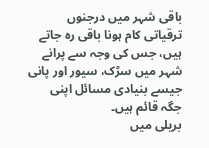باقی شہر میں درجنوں ترقیاتی کام ہونا باقی رہ جاتے ہیں، جس کی وجہ سے پرانے شہر میں سڑک، سیور اور پانی جیسے بنیادی مسائل اپنی جگہ قائم ہیں۔
بریلی میں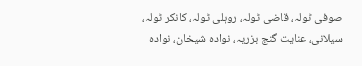صوفی ٹولہ، قاضی ٹولہ، روہلی ٹولہ، کانکر ٹولہ، سیلانی، عنایت گنج بزریہ، نوادہ شیخان، نوادہ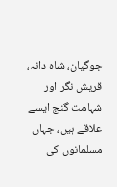جوگیان، شاہ دانہ، قریش نگر اور شہامت گنج ایسے علاقے ہیں، جہاں مسلمانوں کی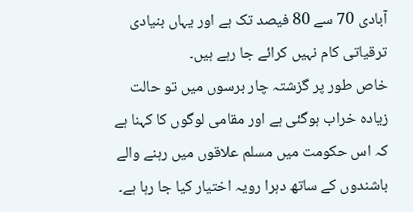آبادی 70 سے 80 فیصد تک ہے اور یہاں بنیادی ترقیاتی کام نہیں کرائے جا رہے ہیں۔
خاص طور پر گزشتہ چار برسوں میں تو حالت زیادہ خراب ہوگئی ہے اور مقامی لوگوں کا کہنا ہے کہ اس حکومت میں مسلم علاقوں میں رہنے والے باشندوں کے ساتھ دہرا رویہ اختیار کیا جا رہا ہے۔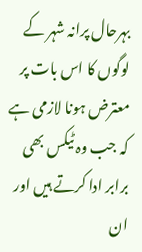بہرحال پرانہ شہر کے لوگوں کا اس بات پر معترض ہونا لازمی ہے کہ جب وہ ٹیکس بھی برابر ادا کرتے ہیں اور ان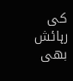کی رہائش بھی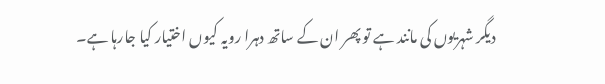دیگر شہریوں کی مانند ہے تو پھر ان کے ساتھ دہرا رویہ کیوں اختیار کیا جارہا ہے۔